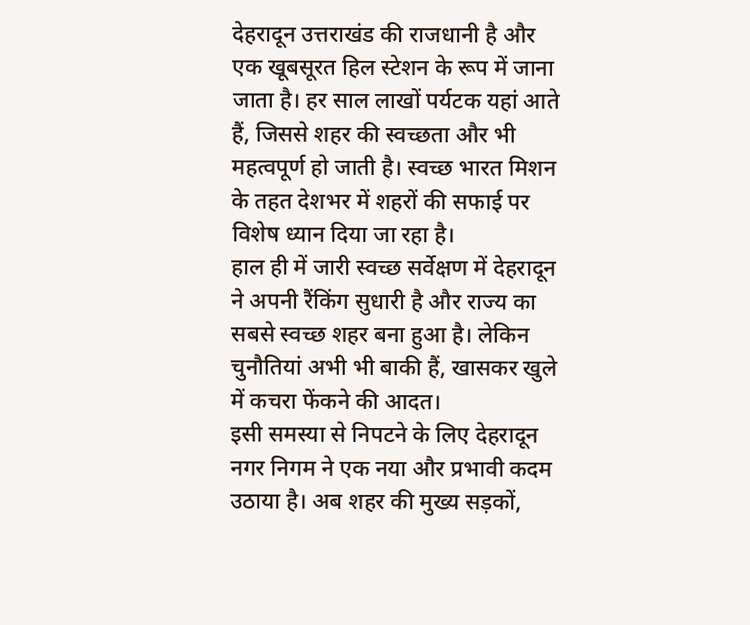देहरादून उत्तराखंड की राजधानी है और एक खूबसूरत हिल स्टेशन के रूप में जाना जाता है। हर साल लाखों पर्यटक यहां आते हैं, जिससे शहर की स्वच्छता और भी महत्वपूर्ण हो जाती है। स्वच्छ भारत मिशन के तहत देशभर में शहरों की सफाई पर विशेष ध्यान दिया जा रहा है।
हाल ही में जारी स्वच्छ सर्वेक्षण में देहरादून ने अपनी रैंकिंग सुधारी है और राज्य का सबसे स्वच्छ शहर बना हुआ है। लेकिन चुनौतियां अभी भी बाकी हैं, खासकर खुले में कचरा फेंकने की आदत।
इसी समस्या से निपटने के लिए देहरादून नगर निगम ने एक नया और प्रभावी कदम उठाया है। अब शहर की मुख्य सड़कों,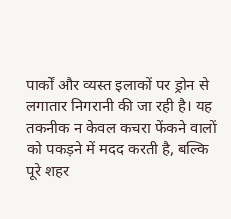पार्कों और व्यस्त इलाकों पर ड्रोन से लगातार निगरानी की जा रही है। यह तकनीक न केवल कचरा फेंकने वालों को पकड़ने में मदद करती है, बल्कि पूरे शहर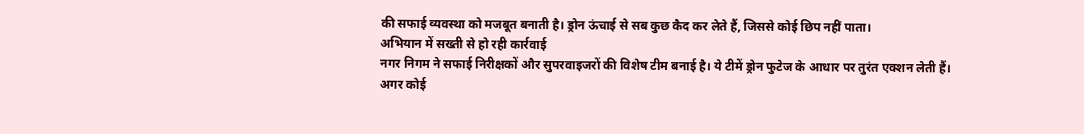की सफाई व्यवस्था को मजबूत बनाती है। ड्रोन ऊंचाई से सब कुछ कैद कर लेते हैं, जिससे कोई छिप नहीं पाता।
अभियान में सख्ती से हो रही कार्रवाई
नगर निगम ने सफाई निरीक्षकों और सुपरवाइजरों की विशेष टीम बनाई है। ये टीमें ड्रोन फुटेज के आधार पर तुरंत एक्शन लेती हैं। अगर कोई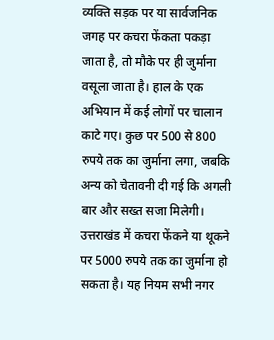व्यक्ति सड़क पर या सार्वजनिक जगह पर कचरा फेंकता पकड़ा जाता है, तो मौके पर ही जुर्माना वसूला जाता है। हाल के एक अभियान में कई लोगों पर चालान काटे गए। कुछ पर 500 से 800 रुपये तक का जुर्माना लगा, जबकि अन्य को चेतावनी दी गई कि अगली बार और सख्त सजा मिलेगी।
उत्तराखंड में कचरा फेंकने या थूकने पर 5000 रुपये तक का जुर्माना हो सकता है। यह नियम सभी नगर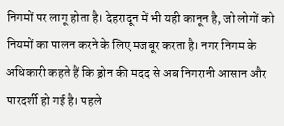निगमों पर लागू होता है। देहरादून में भी यही कानून है, जो लोगों को नियमों का पालन करने के लिए मजबूर करता है। नगर निगम के अधिकारी कहते हैं कि ड्रोन की मदद से अब निगरानी आसान और पारदर्शी हो गई है। पहले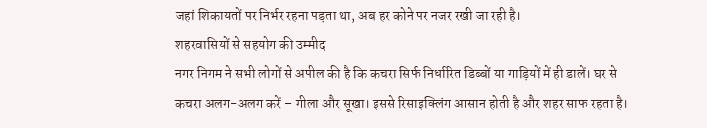जहां शिकायतों पर निर्भर रहना पड़ता था, अब हर कोने पर नजर रखी जा रही है।
शहरवासियों से सहयोग की उम्मीद
नगर निगम ने सभी लोगों से अपील की है कि कचरा सिर्फ निर्धारित डिब्बों या गाड़ियों में ही डालें। घर से कचरा अलग-अलग करें – गीला और सूखा। इससे रिसाइक्लिंग आसान होती है और शहर साफ रहता है।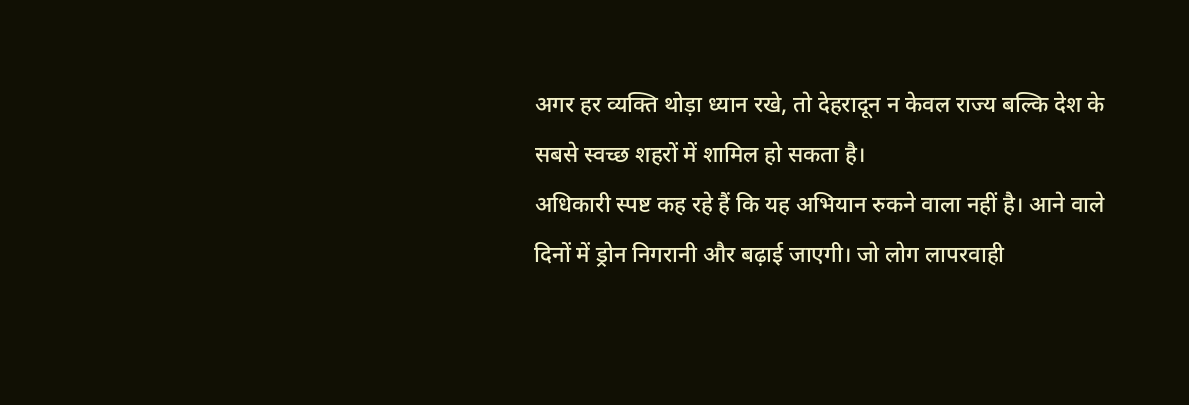अगर हर व्यक्ति थोड़ा ध्यान रखे, तो देहरादून न केवल राज्य बल्कि देश के सबसे स्वच्छ शहरों में शामिल हो सकता है।
अधिकारी स्पष्ट कह रहे हैं कि यह अभियान रुकने वाला नहीं है। आने वाले दिनों में ड्रोन निगरानी और बढ़ाई जाएगी। जो लोग लापरवाही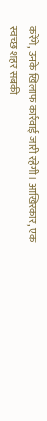करेंगे, उनके खिलाफ कार्रवाई जारी रहेगी। आखिरकार, एक स्वच्छ शहर सबकी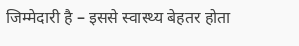जिम्मेदारी है – इससे स्वास्थ्य बेहतर होता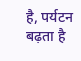है, पर्यटन बढ़ता है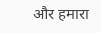और हमारा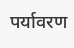पर्यावरण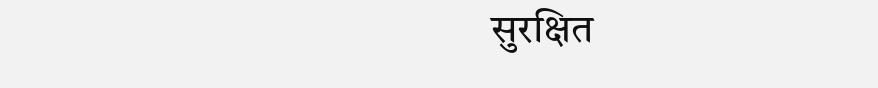सुरक्षित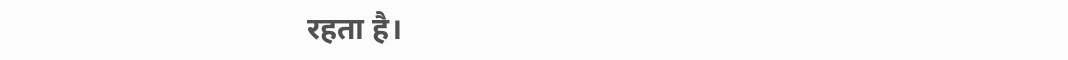रहता है।